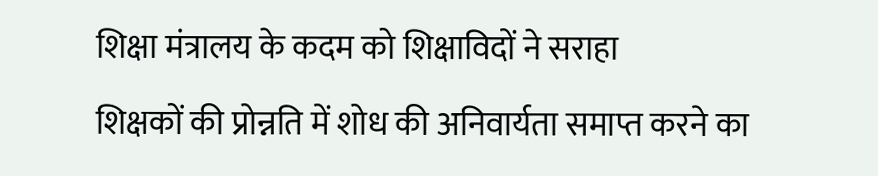शिक्षा मंत्रालय के कदम को शिक्षाविदों ने सराहा

शिक्षकों की प्रोन्नति में शोध की अनिवार्यता समाप्त करने का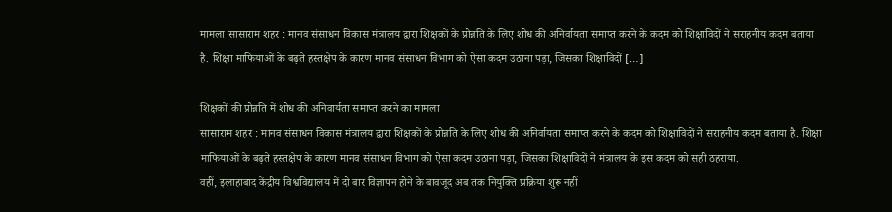मामला सासाराम शहर : मानव संसाधन विकास मंत्रालय द्वारा शिक्षकों के प्रोन्नति के लिए शोध की अनिर्वायता समाप्त करने के कदम को शिक्षाविदों ने सराहनीय कदम बताया है. शिक्षा माफियाओं के बढ़ते हस्तक्षेप के कारण मानव संसाधन विभाग को ऐसा कदम उठाना पड़ा, जिसका शिक्षाविदों […]

शिक्षकों की प्रोन्नति में शोध की अनिवार्यता समाप्त करने का मामला
सासाराम शहर : मानव संसाधन विकास मंत्रालय द्वारा शिक्षकों के प्रोन्नति के लिए शोध की अनिर्वायता समाप्त करने के कदम को शिक्षाविदों ने सराहनीय कदम बताया है. शिक्षा माफियाओं के बढ़ते हस्तक्षेप के कारण मानव संसाधन विभाग को ऐसा कदम उठाना पड़ा, जिसका शिक्षाविदों ने मंत्रालय के इस कदम को सही ठहराया.
वहीं, इलाहाबाद केंद्रीय विश्वविद्यालय में दो बार विज्ञापन होने के बावजूद अब तक नियुक्ति प्रक्रिया शुरू नहीं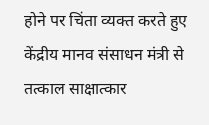होने पर चिंता व्यक्त करते हुए केंद्रीय मानव संसाधन मंत्री से तत्काल साक्षात्कार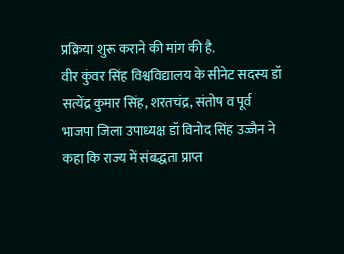प्रक्रिया शुरू कराने की मांग की है.
वीर कुंवर सिंह विश्वविद्यालय के सीनेट सदस्य डॉ सत्येंद्र कुमार सिंह, शरतचंद्र, संतोष व पूर्व भाजपा जिला उपाध्यक्ष डॉ विनोद सिंह उज्जैन ने कहा कि राज्य में संबद्धता प्राप्त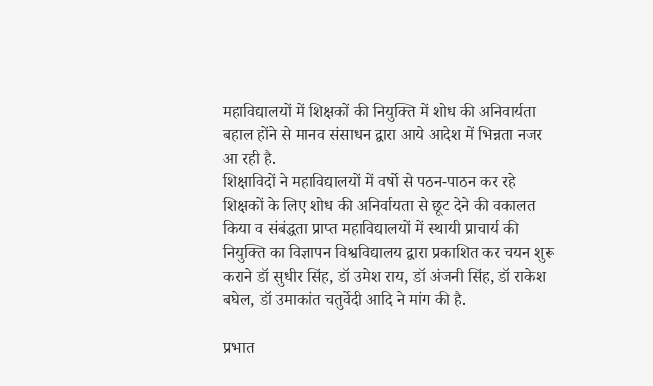महाविद्यालयों में शिक्षकों की नियुक्ति में शोध की अनिवार्यता बहाल होंने से मानव संसाधन द्वारा आये आदेश में भिन्नता नजर आ रही है.
शिक्षाविदों ने महाविद्यालयों में वर्षो से पठन-पाठन कर रहे शिक्षकों के लिए शोध की अनिर्वायता से छूट देने की वकालत किया व संबंद्धता प्राप्त महाविद्यालयों में स्थायी प्राचार्य की नियुक्ति का विज्ञापन विश्वविद्यालय द्वारा प्रकाशित कर चयन शुरू कराने डॉ सुधीर सिंह, डॉ उमेश राय, डॉ अंजनी सिंह, डॉ राकेश बघेल, डॉ उमाकांत चतुर्वेदी आदि ने मांग की है.

प्रभात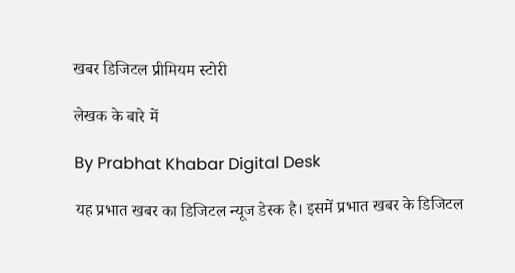खबर डिजिटल प्रीमियम स्टोरी

लेखक के बारे में

By Prabhat Khabar Digital Desk

यह प्रभात खबर का डिजिटल न्यूज डेस्क है। इसमें प्रभात खबर के डिजिटल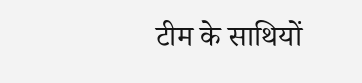टीम के साथियों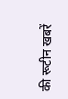की रूटीन खबरें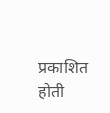प्रकाशित होती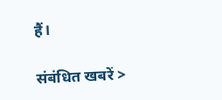हैं।

संबंधित खबरें >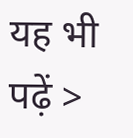यह भी पढ़ें >